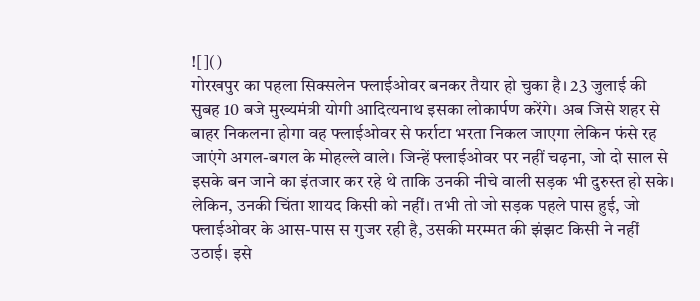![]()
गोरखपुर का पहला सिक्सलेन फ्लाईओवर बनकर तैयार हो चुका है। 23 जुलाई की सुबह 10 बजे मुख्यमंत्री योगी आदित्यनाथ इसका लोकार्पण करेंगे। अब जिसे शहर से बाहर निकलना होगा वह फ्लाईओवर से फर्राटा भरता निकल जाएगा लेकिन फंसे रह जाएंगे अगल-बगल के मोहल्ले वाले। जिन्हें फ्लाईओवर पर नहीं चढ़ना, जो दो साल से इसके बन जाने का इंतजार कर रहे थे ताकि उनकी नीचे वाली सड़क भी दुरुस्त हो सके। लेकिन, उनकी चिंता शायद किसी को नहीं। तभी तो जो सड़क पहले पास हुई, जो फ्लाईओवर के आस-पास स गुजर रही है, उसकी मरम्मत की झंझट किसी ने नहीं उठाई। इसे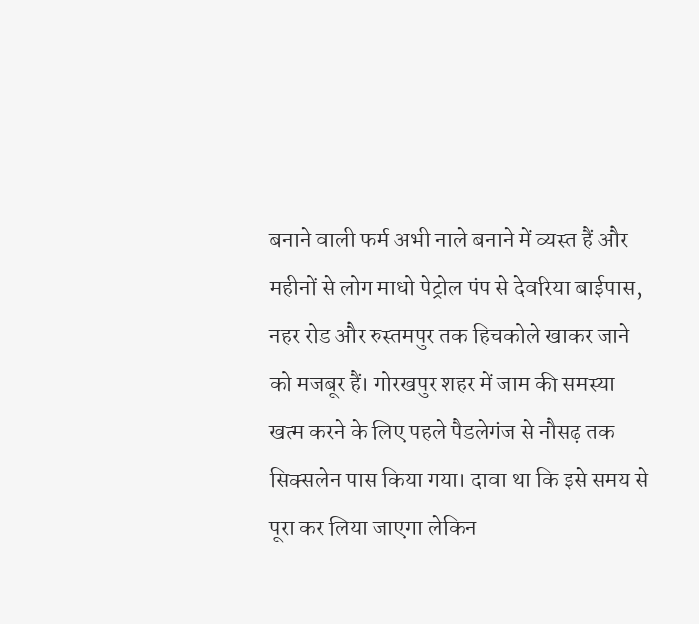बनाने वाली फर्म अभी नाले बनाने में व्यस्त हैं और महीनों से लोग माधो पेट्रोल पंप से देवरिया बाईपास, नहर रोड और रुस्तमपुर तक हिचकोले खाकर जाने को मजबूर हैं। गोरखपुर शहर में जाम की समस्या खत्म करने के लिए पहले पैडलेगंज से नौसढ़ तक सिक्सलेन पास किया गया। दावा था कि इसे समय से पूरा कर लिया जाएगा लेकिन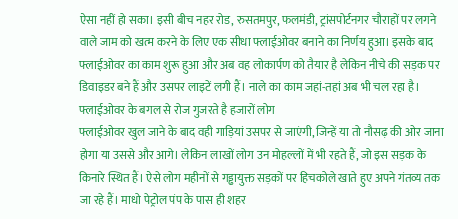ऐसा नहीं हो सका। इसी बीच नहर रोड, रुसतमपुर, फलमंडी, ट्रांसपोर्टनगर चौराहों पर लगने वाले जाम को खत्म करने के लिए एक सीधा फ्लाईओवर बनाने का निर्णय हुआ। इसके बाद फ्लाईओवर का काम शुरू हुआ और अब वह लोकार्पण को तैयार है लेकिन नीचे की सड़क पर डिवाइडर बने हैं और उसपर लाइटें लगी हैं। नाले का काम जहां-तहां अब भी चल रहा है। फ्लाईओवर के बगल से रोज गुजरते है हजारों लोग
फ्लाईओवर खुल जाने के बाद वही गाड़ियां उसपर से जाएंगी, जिन्हें या तो नौसढ़ की ओर जाना होगा या उससे और आगे। लेकिन लाखों लोग उन मोहल्लों में भी रहते हैं, जो इस सड़क के किनारे स्थित हैं। ऐसे लोग महीनों से गड्ढायुक्त सड़कों पर हिचकोले खाते हुए अपने गंतव्य तक जा रहे हैं। माधो पेट्रोल पंप के पास ही शहर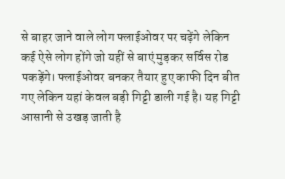से बाहर जाने वाले लोग फ्लाईओवर पर चढ़ेंगे लेकिन कई ऐसे लोग होंगे जो यहीं से बाएं मुड़कर सर्विस रोड पकड़ेंगे। फ्लाईओवर बनकर तैयार हुए काफी दिन बीत गए लेकिन यहां केवल बड़ी गिट्टी डाली गई है। यह गिट्टी आसानी से उखड़ जाती है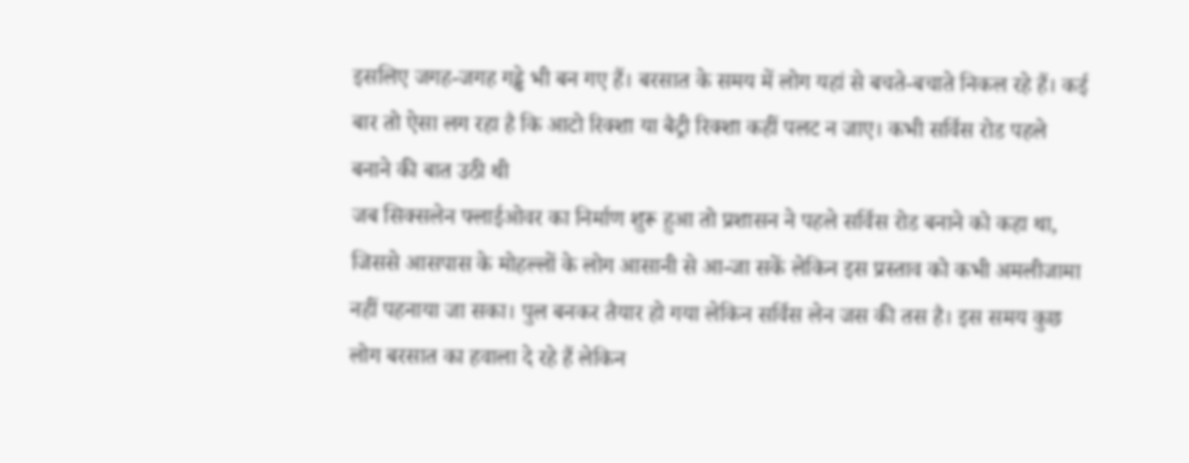इसलिए जगह-जगह गड्ढे भी बन गए हैं। बरसात के समय में लोग यहां से बचते-बचाते निकल रहे हैं। कई बार तो ऐसा लग रहा है कि आटो रिक्शा या बैट्री रिक्शा कहीं पलट न जाए। कभी सर्विस रोड पहले बनाने की बात उठी थी
जब सिक्सलेन फ्लाईओवर का निर्माण शुरू हुआ तो प्रशासन ने पहले सर्विस रोड बनाने को कहा था, जिससे आसपास के मोहल्लों के लोग आसानी से आ-जा सकें लेकिन इस प्रस्ताव को कभी अमलीजामा नहीं पहनाया जा सका। पुल बनकर तैयार हो गया लेकिन सर्विस लेन जस की तस है। इस समय कुछ लोग बरसात का हवाला दे रहे हैं लेकिन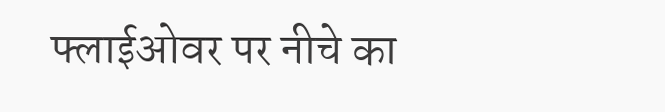फ्लाईओवर पर नीचे का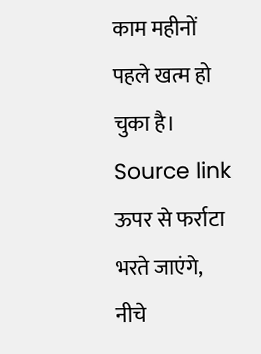काम महीनों पहले खत्म हो चुका है।
Source link
ऊपर से फर्राटा भरते जाएंगे, नीचे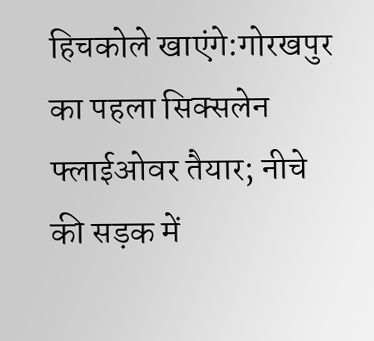हिचकोले खाएंगे:गोरखपुर का पहला सिक्सलेन फ्लाईओवर तैयार; नीचे की सड़क में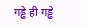गड्ढे ही गड्ढे